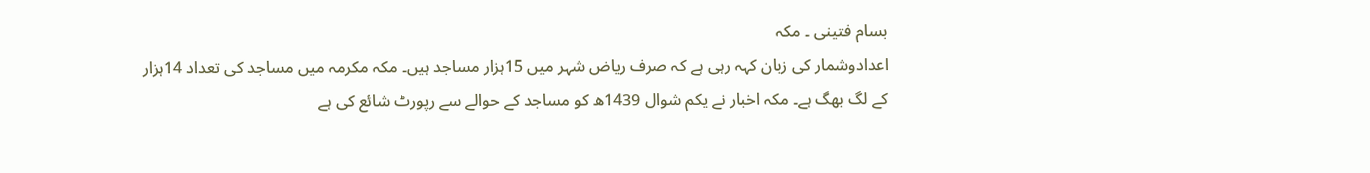بسام فتینی ۔ مکہ
اعدادوشمار کی زبان کہہ رہی ہے کہ صرف ریاض شہر میں 15ہزار مساجد ہیں۔ مکہ مکرمہ میں مساجد کی تعداد 14ہزار کے لگ بھگ ہے۔ مکہ اخبار نے یکم شوال 1439ھ کو مساجد کے حوالے سے رپورٹ شائع کی ہے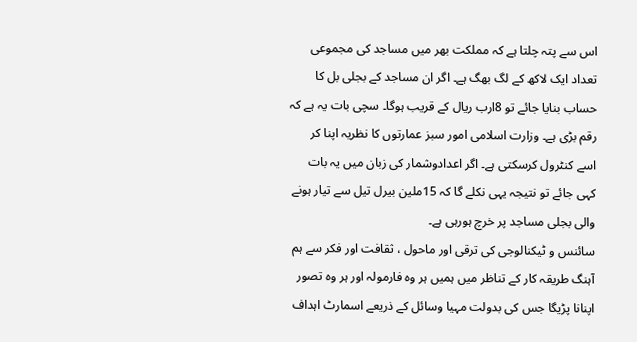اس سے پتہ چلتا ہے کہ مملکت بھر میں مساجد کی مجموعی تعداد ایک لاکھ کے لگ بھگ ہے۔ اگر ان مساجد کے بجلی بل کا حساب بنایا جائے تو 8ارب ریال کے قریب ہوگا۔ سچی بات یہ ہے کہ رقم بڑی ہے۔ وزارت اسلامی امور سبز عمارتوں کا نظریہ اپنا کر اسے کنٹرول کرسکتی ہے۔ اگر اعدادوشمار کی زبان میں یہ بات کہی جائے تو نتیجہ یہی نکلے گا کہ 15ملین بیرل تیل سے تیار ہونے والی بجلی مساجد پر خرچ ہورہی ہے۔
سائنس و ٹیکنالوجی کی ترقی اور ماحول ، ثقافت اور فکر سے ہم آہنگ طریقہ کار کے تناظر میں ہمیں ہر وہ فارمولہ اور ہر وہ تصور اپنانا پڑیگا جس کی بدولت مہیا وسائل کے ذریعے اسمارٹ اہداف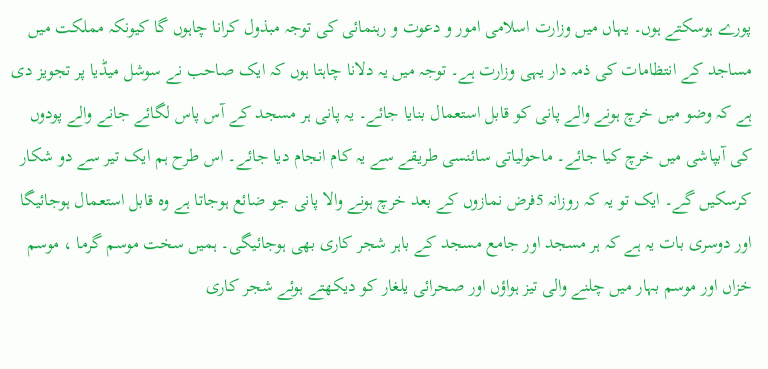پورے ہوسکتے ہوں۔ یہاں میں وزارت اسلامی امور و دعوت و رہنمائی کی توجہ مبذول کرانا چاہوں گا کیونکہ مملکت میں مساجد کے انتظامات کی ذمہ دار یہی وزارت ہے۔ توجہ میں یہ دلانا چاہتا ہوں کہ ایک صاحب نے سوشل میڈیا پر تجویز دی ہے کہ وضو میں خرچ ہونے والے پانی کو قابل استعمال بنایا جائے۔ یہ پانی ہر مسجد کے آس پاس لگائے جانے والے پودوں کی آبپاشی میں خرچ کیا جائے۔ ماحولیاتی سائنسی طریقے سے یہ کام انجام دیا جائے۔ اس طرح ہم ایک تیر سے دو شکار کرسکیں گے۔ ایک تو یہ کہ روزانہ 5فرض نمازوں کے بعد خرچ ہونے والا پانی جو ضائع ہوجاتا ہے وہ قابل استعمال ہوجائیگا اور دوسری بات یہ ہے کہ ہر مسجد اور جامع مسجد کے باہر شجر کاری بھی ہوجائیگی۔ ہمیں سخت موسم گرما ، موسم خزاں اور موسم بہار میں چلنے والی تیز ہواؤں اور صحرائی یلغار کو دیکھتے ہوئے شجر کاری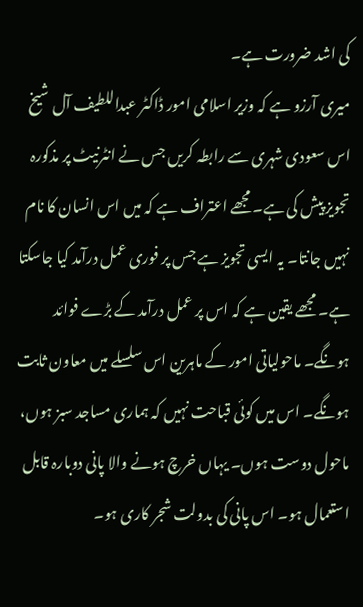کی اشد ضرورت ہے۔
میری آرزو ہے کہ وزیر اسلامی امور ڈاکٹر عبداللطیف آل شیخ اس سعودی شہری سے رابطہ کریں جس نے انٹرنیٹ پر مذکورہ تجویز پیش کی ہے۔ مجھے اعتراف ہے کہ میں اس انسان کا نام نہیں جانتا۔ یہ ایسی تجویز ہے جس پر فوری عمل درآمد کیا جاسکتا ہے۔ مجھے یقین ہے کہ اس پر عمل درآمد کے بڑے فوائد ہونگے۔ ماحولیاتی امور کے ماہرین اس سلسلے میں معاون ثابت ہونگے۔ اس میں کوئی قباحت نہیں کہ ہماری مساجد سبز ہوں، ماحول دوست ہوں۔ یہاں خرچ ہونے والا پانی دوبارہ قابل استعمال ہو۔ اس پانی کی بدولت شجر کاری ہو۔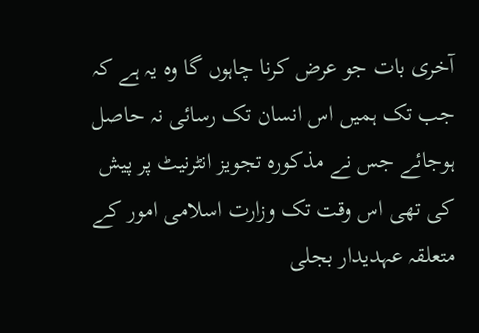آخری بات جو عرض کرنا چاہوں گا وہ یہ ہے کہ جب تک ہمیں اس انسان تک رسائی نہ حاصل ہوجائے جس نے مذکورہ تجویز انٹرنیٹ پر پیش کی تھی اس وقت تک وزارت اسلامی امور کے متعلقہ عہدیدار بجلی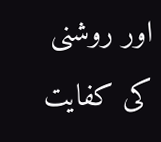اور روشنی کی کفایت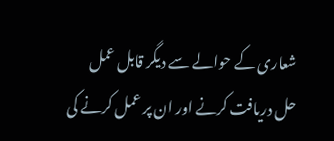شعاری کے حوالے سے دیگر قابل عمل حل دریافت کرنے اور ان پر عمل کرنے کی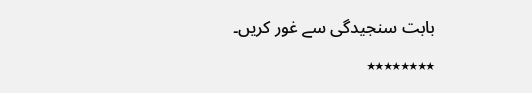بابت سنجیدگی سے غور کریں۔
٭٭٭٭٭٭٭٭